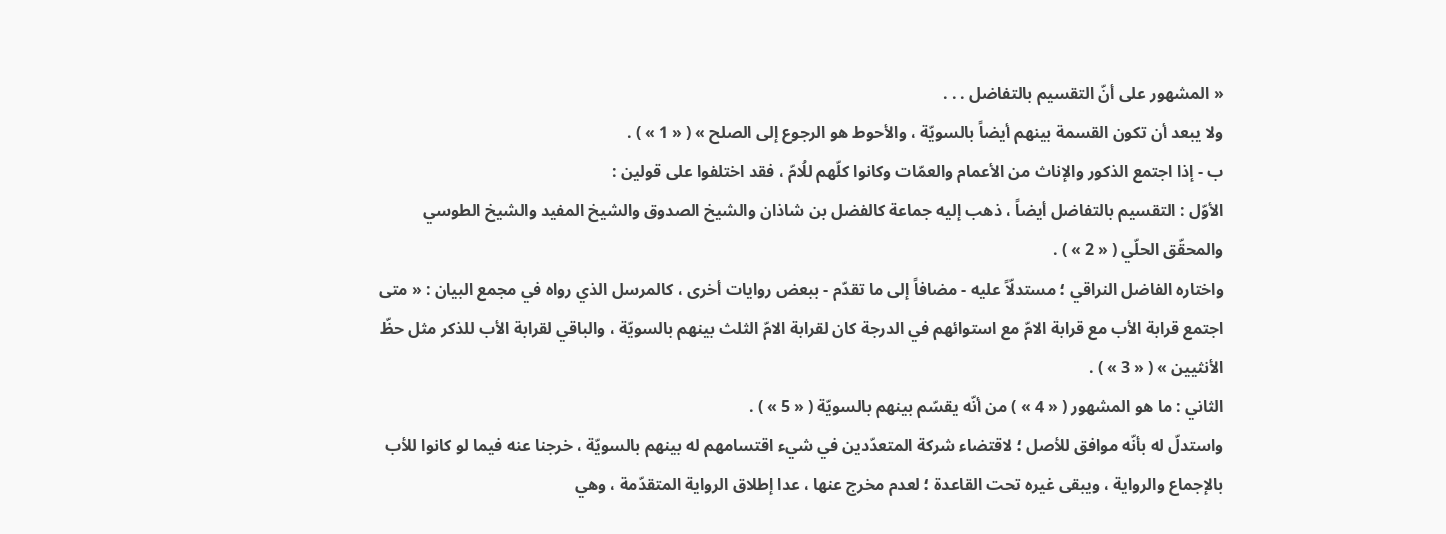« المشهور على أنّ التقسيم بالتفاضل . . .
ولا يبعد أن تكون القسمة بينهم أيضاً بالسويّة ، والأحوط هو الرجوع إلى الصلح » ( « 1 » ) .
ب - إذا اجتمع الذكور والإناث من الأعمام والعمّات وكانوا كلّهم للُامّ ، فقد اختلفوا على قولين :
الأوّل : التقسيم بالتفاضل أيضاً ، ذهب إليه جماعة كالفضل بن شاذان والشيخ الصدوق والشيخ المفيد والشيخ الطوسي والمحقّق الحلّي ( « 2 » ) .
واختاره الفاضل النراقي ؛ مستدلّاً عليه - مضافاً إلى ما تقدّم - ببعض روايات أخرى ، كالمرسل الذي رواه في مجمع البيان : « متى اجتمع قرابة الأب مع قرابة الامّ مع استوائهم في الدرجة كان لقرابة الامّ الثلث بينهم بالسويّة ، والباقي لقرابة الأب للذكر مثل حظّ الأنثيين » ( « 3 » ) .
الثاني : ما هو المشهور ( « 4 » ) من أنّه يقسّم بينهم بالسويّة ( « 5 » ) .
واستدلّ له بأنّه موافق للأصل ؛ لاقتضاء شركة المتعدّدين في شيء اقتسامهم له بينهم بالسويّة ، خرجنا عنه فيما لو كانوا للأب بالإجماع والرواية ، ويبقى غيره تحت القاعدة ؛ لعدم مخرج عنها ، عدا إطلاق الرواية المتقدّمة ، وهي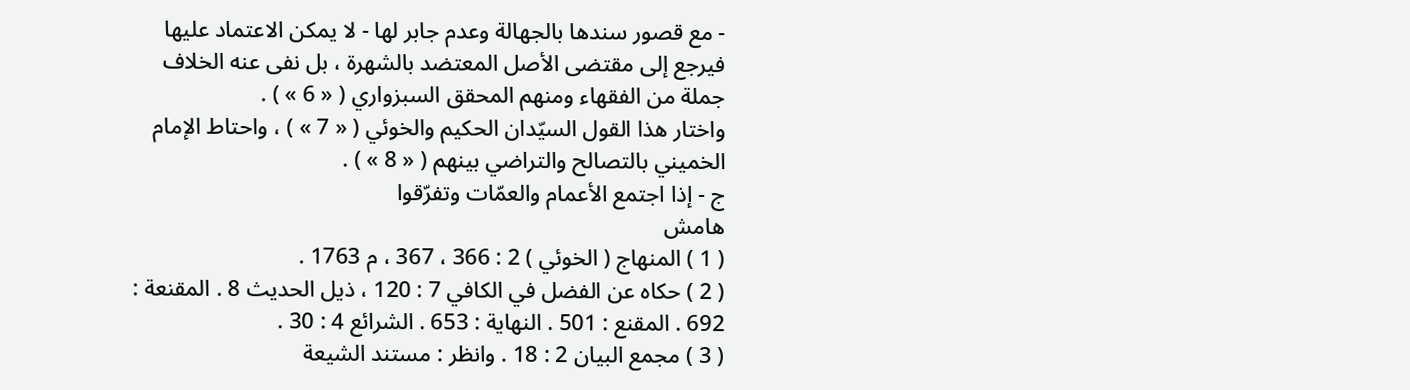- مع قصور سندها بالجهالة وعدم جابر لها - لا يمكن الاعتماد عليها فيرجع إلى مقتضى الأصل المعتضد بالشهرة ، بل نفى عنه الخلاف جملة من الفقهاء ومنهم المحقق السبزواري ( « 6 » ) .
واختار هذا القول السيّدان الحكيم والخوئي ( « 7 » ) ، واحتاط الإمام الخميني بالتصالح والتراضي بينهم ( « 8 » ) .
ج - إذا اجتمع الأعمام والعمّات وتفرّقوا
هامش
( 1 ) المنهاج ( الخوئي ) 2 : 366 ، 367 ، م 1763 .
( 2 ) حكاه عن الفضل في الكافي 7 : 120 ، ذيل الحديث 8 . المقنعة : 692 . المقنع : 501 . النهاية : 653 . الشرائع 4 : 30 .
( 3 ) مجمع البيان 2 : 18 . وانظر : مستند الشيعة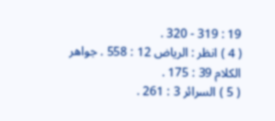19 : 319 - 320 .
( 4 ) انظر : الرياض 12 : 558 . جواهر الكلام 39 : 175 .
( 5 ) السرائر 3 : 261 .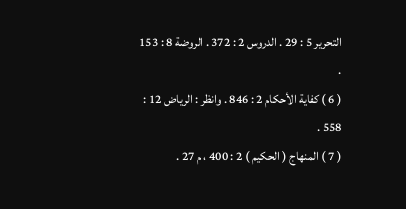التحرير 5 : 29 . الدروس 2 : 372 . الروضة 8 : 153 .
( 6 ) كفاية الأحكام 2 : 846 . وانظر : الرياض 12 : 558 .
( 7 ) المنهاج ( الحكيم ) 2 : 400 ، م 27 .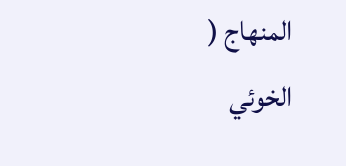المنهاج ( الخوئي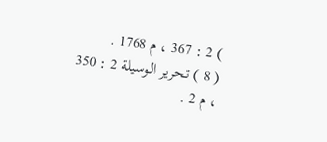) 2 : 367 ، م 1768 .
( 8 ) تحرير الوسيلة 2 : 350 ، م 2 .